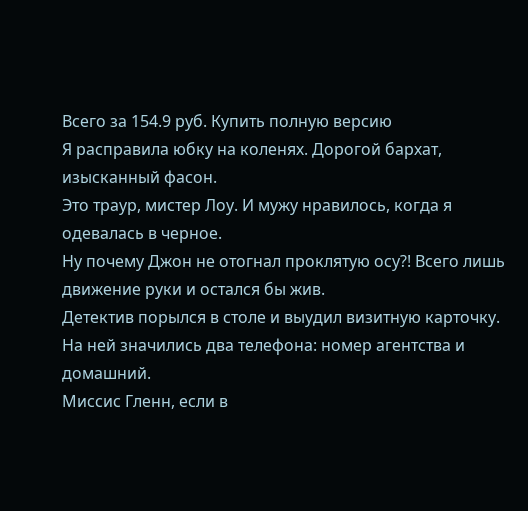Всего за 154.9 руб. Купить полную версию
Я расправила юбку на коленях. Дорогой бархат, изысканный фасон.
Это траур, мистер Лоу. И мужу нравилось, когда я одевалась в черное.
Ну почему Джон не отогнал проклятую осу?! Всего лишь движение руки и остался бы жив.
Детектив порылся в столе и выудил визитную карточку. На ней значились два телефона: номер агентства и домашний.
Миссис Гленн, если в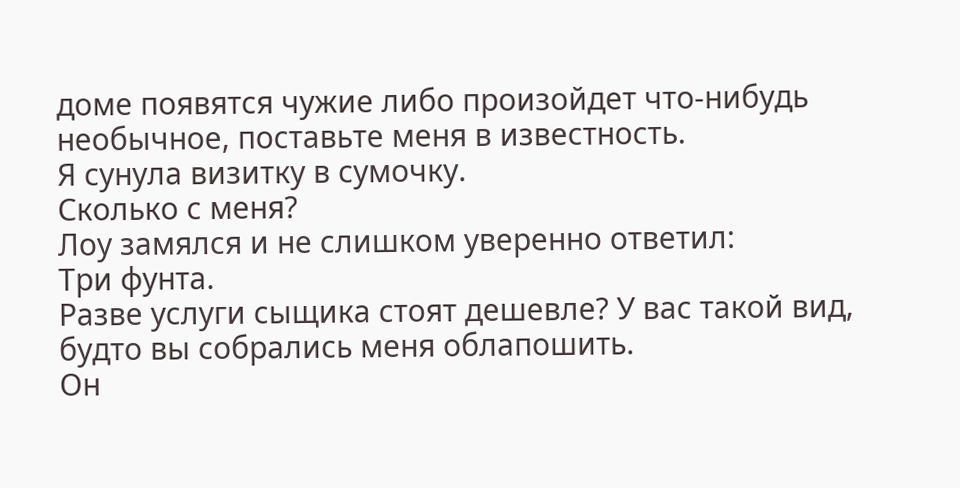доме появятся чужие либо произойдет что-нибудь необычное, поставьте меня в известность.
Я сунула визитку в сумочку.
Сколько с меня?
Лоу замялся и не слишком уверенно ответил:
Три фунта.
Разве услуги сыщика стоят дешевле? У вас такой вид, будто вы собрались меня облапошить.
Он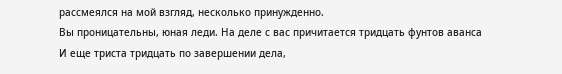рассмеялся на мой взгляд, несколько принужденно.
Вы проницательны, юная леди. На деле с вас причитается тридцать фунтов аванса
И еще триста тридцать по завершении дела,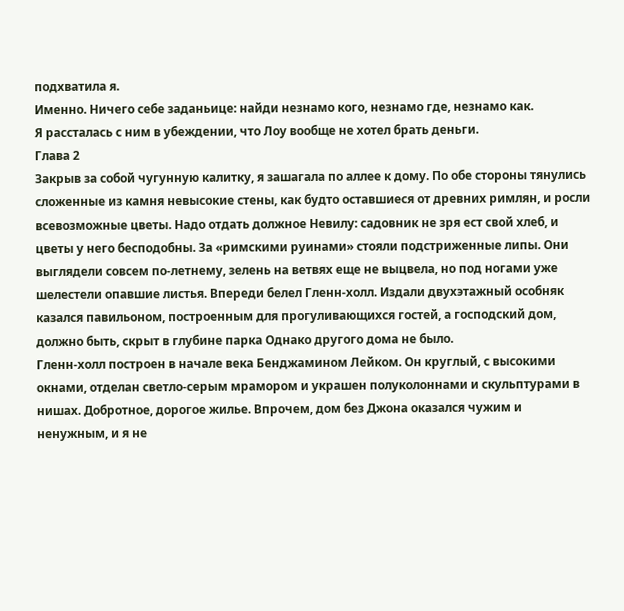подхватила я.
Именно. Ничего себе заданьице: найди незнамо кого, незнамо где, незнамо как.
Я рассталась с ним в убеждении, что Лоу вообще не хотел брать деньги.
Глава 2
Закрыв за собой чугунную калитку, я зашагала по аллее к дому. По обе стороны тянулись сложенные из камня невысокие стены, как будто оставшиеся от древних римлян, и росли всевозможные цветы. Надо отдать должное Невилу: садовник не зря ест свой хлеб, и цветы у него бесподобны. За «римскими руинами» стояли подстриженные липы. Они выглядели совсем по-летнему, зелень на ветвях еще не выцвела, но под ногами уже шелестели опавшие листья. Впереди белел Гленн-холл. Издали двухэтажный особняк казался павильоном, построенным для прогуливающихся гостей, а господский дом, должно быть, скрыт в глубине парка Однако другого дома не было.
Гленн-холл построен в начале века Бенджамином Лейком. Он круглый, с высокими окнами, отделан светло-серым мрамором и украшен полуколоннами и скульптурами в нишах. Добротное, дорогое жилье. Впрочем, дом без Джона оказался чужим и ненужным, и я не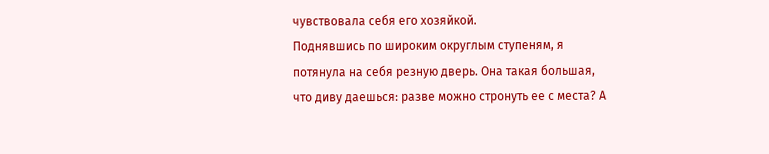чувствовала себя его хозяйкой.
Поднявшись по широким округлым ступеням, я потянула на себя резную дверь. Она такая большая, что диву даешься: разве можно стронуть ее с места? А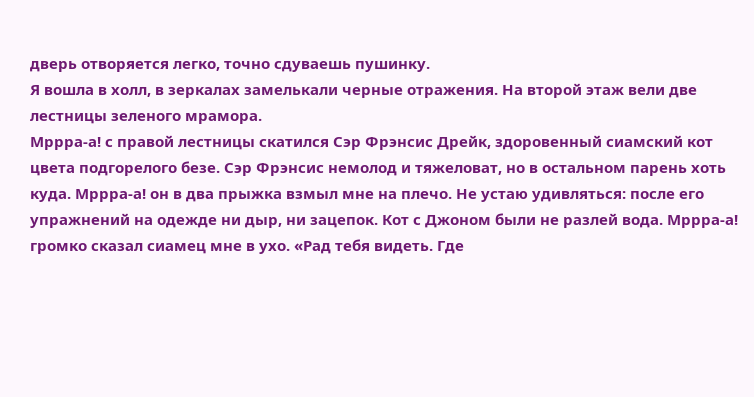дверь отворяется легко, точно сдуваешь пушинку.
Я вошла в холл, в зеркалах замелькали черные отражения. На второй этаж вели две лестницы зеленого мрамора.
Мррра-а! с правой лестницы скатился Сэр Фрэнсис Дрейк, здоровенный сиамский кот цвета подгорелого безе. Сэр Фрэнсис немолод и тяжеловат, но в остальном парень хоть куда. Мррра-а! он в два прыжка взмыл мне на плечо. Не устаю удивляться: после его упражнений на одежде ни дыр, ни зацепок. Кот с Джоном были не разлей вода. Мррра-а! громко сказал сиамец мне в ухо. «Рад тебя видеть. Где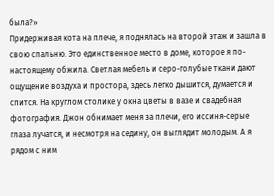была?»
Придерживая кота на плече, я поднялась на второй этаж и зашла в свою спальню. Это единственное место в доме, которое я по-настоящему обжила. Светлая мебель и серо-голубые ткани дают ощущение воздуха и простора, здесь легко дышится, думается и спится. На круглом столике у окна цветы в вазе и свадебная фотография. Джон обнимает меня за плечи, его иссиня-серые глаза лучатся, и несмотря на седину, он выглядит молодым. А я рядом с ним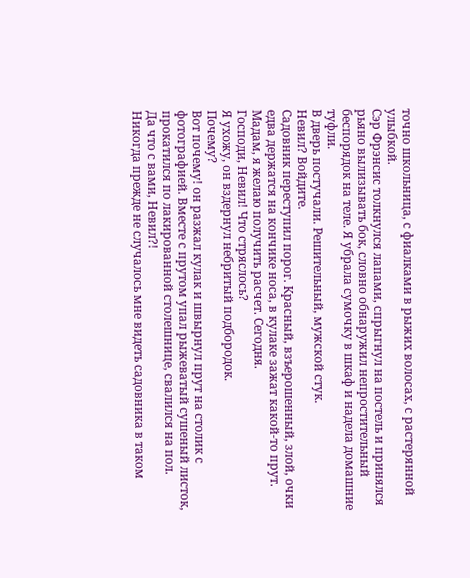точно школьница, с фиалками в рыжих волосах, с растерянной улыбкой.
Сэр Фрэнсис толкнулся лапами, спрыгнул на постель и принялся рьяно вылизывать бок, словно обнаружил непростительный беспорядок на теле. Я убрала сумочку в шкаф и надела домашние туфли.
В дверь постучали. Решительный, мужской стук.
Невил? Войдите.
Садовник переступил порог. Красный, взъерошенный, злой, очки едва держатся на кончике носа, в кулаке зажат какой-то прут.
Мадам, я желаю получить расчет. Сегодня.
Господи, Невил! Что стряслось?
Я ухожу, он вздернул небритый подбородок.
Почему?
Вот почему! он разжал кулак и швырнул прут на столик с фотографией. Вместе с прутом упал рыжеватый сушеный листок, прокатился по лакированной столешнице, свалился на пол.
Да что с вами, Невил?!
Никогда прежде не случалось мне видеть садовника в таком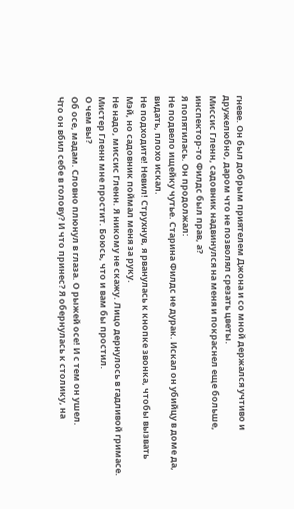гневе. Он был добрым приятелем Джона и со мной держался учтиво и дружелюбно, даром что не позволял срезать цветы.
Миссис Гленн, садовник надвинулся на меня и покраснел еще больше, инспектор-то Филдс был прав, а?
Я попятилась. Он продолжал:
Не подвело ищейку чутье. Старина Филдс не дурак. Искал он убийцу в доме да, видать, плохо искал.
Не подходите! Невил! Струхнув, я рванулась к кнопке звонка, чтобы вызвать Мэй, но садовник поймал меня за руку.
Не надо, миссис Гленн. Я никому не скажу. Лицо дернулось в гадливой гримасе. Мистер Гленн мне простит. Боюсь, что и вам бы простил.
О чем вы?
Об осе, мадам. Словно плюнул в глаза. О рыжей осе! И с тем он ушел.
Что он вбил себе в голову? И что принес? Я обернулась к столику, на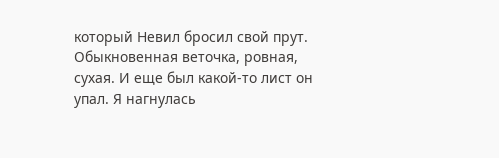который Невил бросил свой прут. Обыкновенная веточка, ровная, сухая. И еще был какой-то лист он упал. Я нагнулась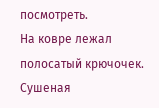посмотреть.
На ковре лежал полосатый крючочек. Сушеная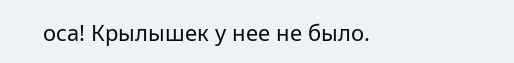оса! Крылышек у нее не было.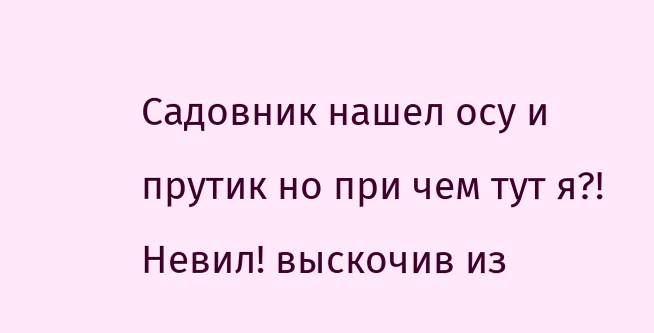Садовник нашел осу и прутик но при чем тут я?!
Невил! выскочив из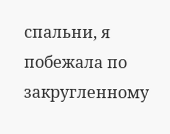спальни, я побежала по закругленному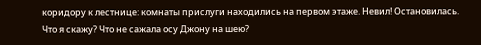коридору к лестнице: комнаты прислуги находились на первом этаже. Невил! Остановилась. Что я скажу? Что не сажала осу Джону на шею?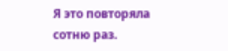Я это повторяла сотню раз.